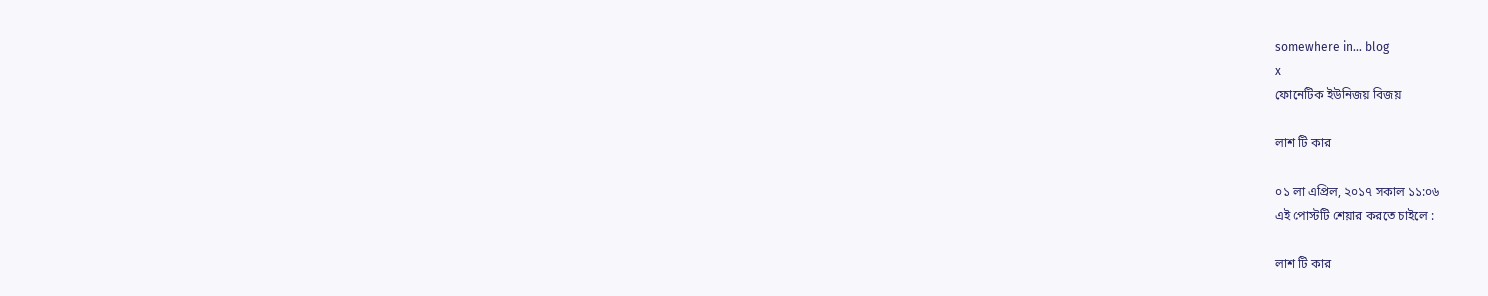somewhere in... blog
x
ফোনেটিক ইউনিজয় বিজয়

লাশ টি কার

০১ লা এপ্রিল, ২০১৭ সকাল ১১:০৬
এই পোস্টটি শেয়ার করতে চাইলে :

লাশ টি কার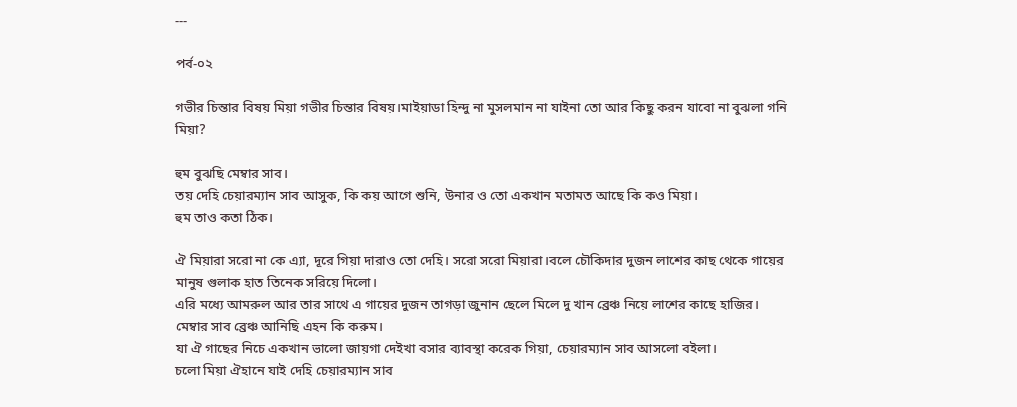---

পর্ব-০২

গভীর চিন্তার বিষয় মিয়া গভীর চিন্তার বিষয়।মাইয়াডা হিন্দু না মুসলমান না যাইনা তো আর কিছু করন যাবো না বুঝলা গনি মিয়া?

হুম বুঝছি মেম্বার সাব।
তয় দেহি চেয়ারম্যান সাব আসুক, কি কয় আগে শুনি, উনার ও তো একখান মতামত আছে কি কও মিয়া।
হুম তাও কতা ঠিক।

ঐ মিয়ারা সরো না কে এ্যা, দূরে গিয়া দারাও তো দেহি। সরো সরো মিয়ারা।বলে চৌকিদার দুজন লাশের কাছ থেকে গায়ের মানুষ গুলাক হাত তিনেক সরিয়ে দিলো।
এরি মধ্যে আমরুল আর তার সাথে এ গায়ের দুজন তাগড়া জুনান ছেলে মিলে দু খান ব্রেঞ্চ নিয়ে লাশের কাছে হাজির।
মেম্বার সাব ব্রেঞ্চ আনিছি এহন কি করুম।
যা ঐ গাছের নিচে একখান ভালো জায়গা দেইখা বসার ব্যাবস্থা করেক গিয়া, চেয়ারম্যান সাব আসলো বইলা।
চলো মিয়া ঐহানে যাই দেহি চেয়ারম্যান সাব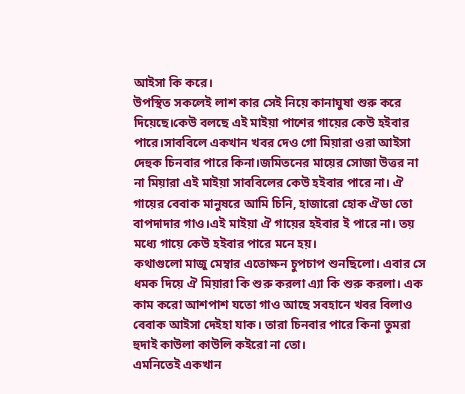আইসা কি করে।
উপস্থিত সকলেই লাশ কার সেই নিয়ে কানাঘুষা শুরু করে দিয়েছে।কেউ বলছে এই মাইয়া পাশের গায়ের কেউ হইবার পারে।সাববিলে একখান খবর দেও গো মিয়ারা ওরা আইসা দেহুক চিনবার পারে কিনা।জমিতনের মায়ের সোজা উত্তর না না মিয়ারা এই মাইয়া সাববিলের কেউ হইবার পারে না। ঐ গায়ের বেবাক মানুষরে আমি চিনি, হাজারো হোক ঐডা তো বাপদাদার গাও।এই মাইয়া ঐ গায়ের হইবার ই পারে না। তয় মধ্যে গায়ে কেউ হইবার পারে মনে হয়।
কথাগুলো মাজু মেম্বার এতোক্ষন চুপচাপ শুনছিলো। এবার সে ধমক দিয়ে ঐ মিয়ারা কি শুরু করলা এ্যা কি শুরু করলা। এক কাম করো আশপাশ যতো গাও আছে সবহানে খবর বিলাও বেবাক আইসা দেইহা যাক। তারা চিনবার পারে কিনা তুমরা হুদাই কাউলা কাউলি কইরো না তো।
এমনিতেই একখান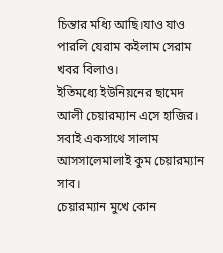চিন্তার মধ্যি আছি।যাও যাও পারলি যেরাম কইলাম সেরাম খবর বিলাও।
ইতিমধ্যে ইউনিয়নের ছামেদ আলী চেয়ারম্যান এসে হাজির। সবাই একসাথে সালাম
আসসালেমালাই কুম চেয়ারম্যান সাব।
চেয়ারম্যান মুখে কোন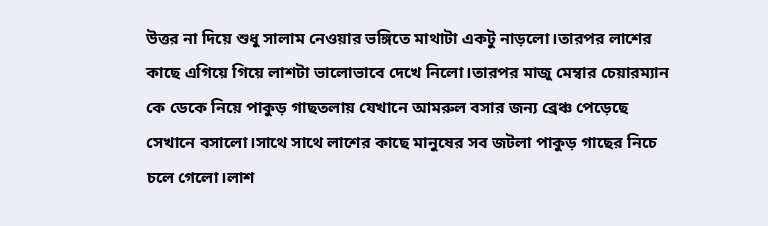উত্তর না দিয়ে শুধু সালাম নেওয়ার ভঙ্গিতে মাথাটা একটু নাড়লো।তারপর লাশের কাছে এগিয়ে গিয়ে লাশটা ভালোভাবে দেখে নিলো।তারপর মাজু মেম্বার চেয়ারম্যান কে ডেকে নিয়ে পাকুড় গাছতলায় যেখানে আমরুল বসার জন্য ব্রেঞ্চ পেড়েছে সেখানে বসালো।সাথে সাথে লাশের কাছে মানুষের সব জটলা পাকুড় গাছের নিচে চলে গেলো।লাশ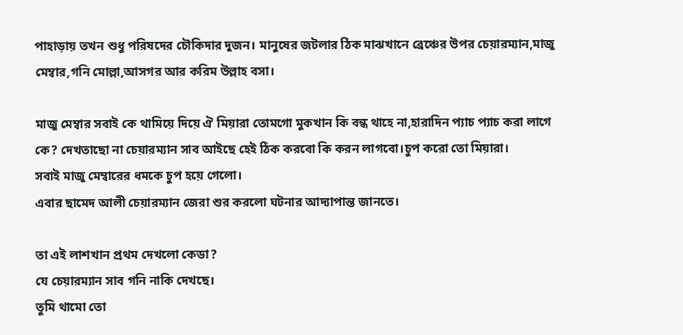পাহাড়ায় তখন শুধু পরিষদের চৌকিদার দুজন। মানুষের জটলার ঠিক মাঝখানে ব্রেঞ্চের উপর চেয়ারম্যান,মাজু মেম্বার,গনি মোল্লা,আসগর আর করিম উল্লাহ বসা।

মাজু মেম্বার সবাই কে থামিয়ে দিয়ে ঐ মিয়ারা তোমগো মুকখান কি বন্ধ থাহে না,হারাদিন প্যাচ প্যাচ করা লাগে কে? দেখতাছো না চেয়ারম্যান সাব আইছে হেই ঠিক করবো কি করন লাগবো।চুপ করো তো মিয়ারা।
সবাই মাজু মেম্বারের ধমকে চুপ হয়ে গেলো।
এবার ছামেদ আলী চেয়ারম্যান জেরা শুর করলো ঘটনার আদ্যাপান্ত জানতে।

তা এই লাশখান প্রথম দেখলো কেডা?
যে চেয়ারম্যান সাব গনি নাকি দেখছে।
তুমি থামো তো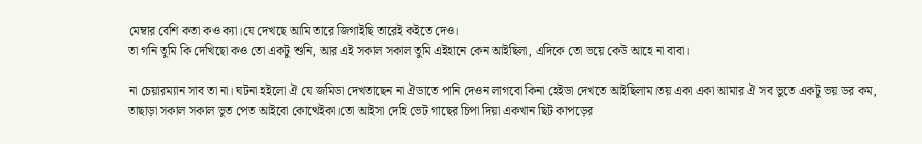মেম্বার বেশি কতা কও ক্যা।যে দেখছে আমি তারে জিগাইছি তারেই কইতে দেও।
তা গনি তুমি কি দেখিছো কও তো একটু শুনি, আর এই সকাল সকাল তুমি এইহানে কেন আইছিলা, এদিকে তো ভয়ে কেউ আহে না বাবা।

না চেয়ারম্যান সাব তা না। ঘটনা হইলো ঐ যে জমিডা দেখতাছেন না ঐডাতে পানি দেওন লাগবো কিনা হেইডা দেখতে আইছিলাম।তয় একা একা আমার ঐ সব ভুতে একটু ভয় ডর কম, তাছাড়া সকাল সকাল ভুত পেত আইবো কোত্থেইকা।তো আইসা দেহি ভেট গাছের চিপা দিয়া একখান ছিট কাপড়ের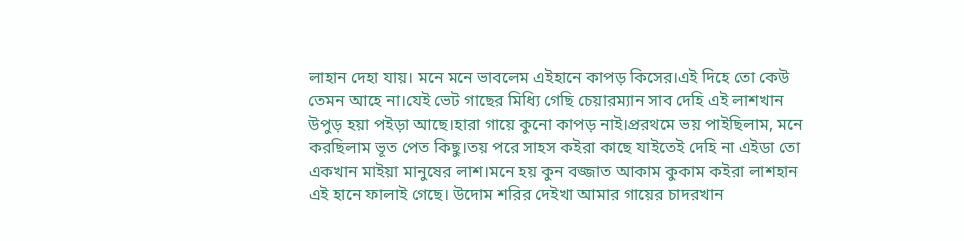লাহান দেহা যায়। মনে মনে ভাবলেম এইহানে কাপড় কিসের।এই দিহে তো কেউ তেমন আহে না।যেই ভেট গাছের মিধ্যি গেছি চেয়ারম্যান সাব দেহি এই লাশখান উপুড় হয়া পইড়া আছে।হারা গায়ে কুনো কাপড় নাই।প্ররথমে ভয় পাইছিলাম, মনে করছিলাম ভূত পেত কিছু।তয় পরে সাহস কইরা কাছে যাইতেই দেহি না এইডা তো একখান মাইয়া মানুষের লাশ।মনে হয় কুন বজ্জাত আকাম কুকাম কইরা লাশহান এই হানে ফালাই গেছে। উদোম শরির দেইখা আমার গায়ের চাদরখান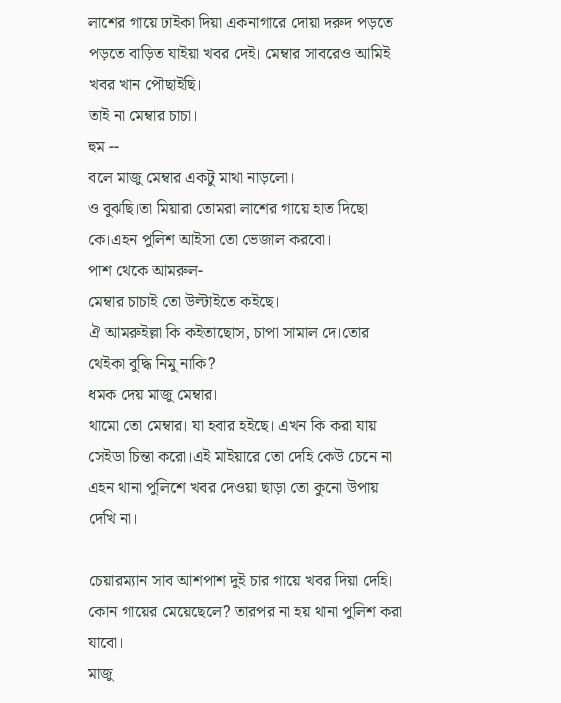লাশের গায়ে ঢাইকা দিয়া একনাগারে দোয়া দরুদ পড়তে পড়তে বাড়িত যাইয়া খবর দেই। মেম্বার সাবরেও আমিই খবর খান পৌছাইছি।
তাই না মেম্বার চাচা।
হুম --
বলে মাজু মেম্বার একটু মাথা নাড়লো।
ও বুঝছি।তা মিয়ারা তোমরা লাশের গায়ে হাত দিছো কে।এহন পুলিশ আইসা তো ভেজাল করবো।
পাশ থেকে আমরুল-
মেম্বার চাচাই তো উল্টাইতে কইছে।
ঐ আমরুইল্লা কি কইতাছোস, চাপা সামাল দে।তোর থেইকা বুদ্ধি নিমু নাকি?
ধমক দেয় মাজু মেম্বার।
থামো তো মেম্বার। যা হবার হইছে। এখন কি করা যায় সেইডা চিন্তা করো।এই মাইয়ারে তো দেহি কেউ চেনে না এহন থানা পুলিশে খবর দেওয়া ছাড়া তো কুনো উপায় দেখি না।

চেয়ারম্যান সাব আশপাশ দুই চার গায়ে খবর দিয়া দেহি। কোন গায়ের মেয়েছেলে? তারপর না হয় থানা পুলিশ করা যাবো।
মাজু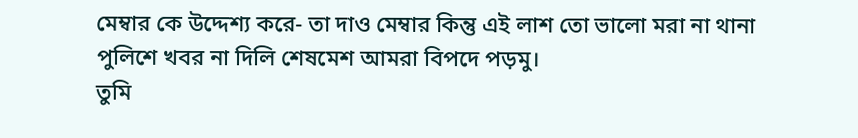মেম্বার কে উদ্দেশ্য করে- তা দাও মেম্বার কিন্তু এই লাশ তো ভালো মরা না থানা পুলিশে খবর না দিলি শেষমেশ আমরা বিপদে পড়মু।
তুমি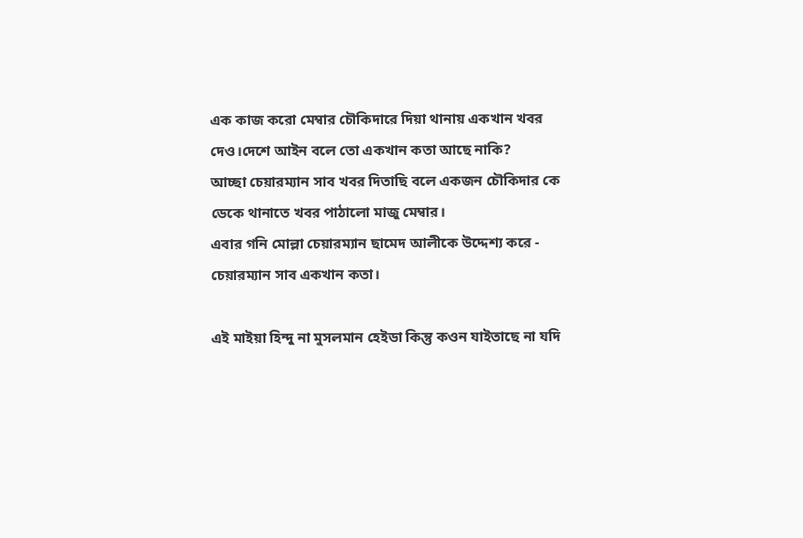এক কাজ করো মেম্বার চৌকিদারে দিয়া থানায় একখান খবর দেও।দেশে আইন বলে তো একখান কতা আছে নাকি?
আচ্ছা চেয়ারম্যান সাব খবর দিতাছি বলে একজন চৌকিদার কে ডেকে থানাতে খবর পাঠালো মাজু মেম্বার।
এবার গনি মোল্লা চেয়ারম্যান ছামেদ আলীকে উদ্দেশ্য করে -
চেয়ারম্যান সাব একখান কতা।

এই মাইয়া হিন্দু না মুসলমান হেইডা কিন্তু কওন যাইতাছে না যদি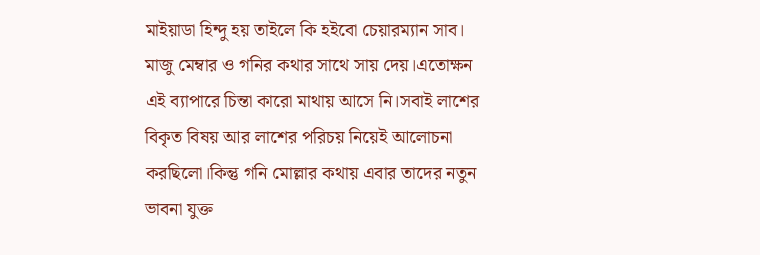মাইয়াডা হিন্দু হয় তাইলে কি হইবো চেয়ারম্যান সাব।
মাজু মেম্বার ও গনির কথার সাথে সায় দেয়।এতোক্ষন এই ব্যাপারে চিন্তা কারো মাথায় আসে নি।সবাই লাশের বিকৃত বিষয় আর লাশের পরিচয় নিয়েই আলোচনা করছিলো।কিন্তু গনি মোল্লার কথায় এবার তাদের নতুন ভাবনা যুক্ত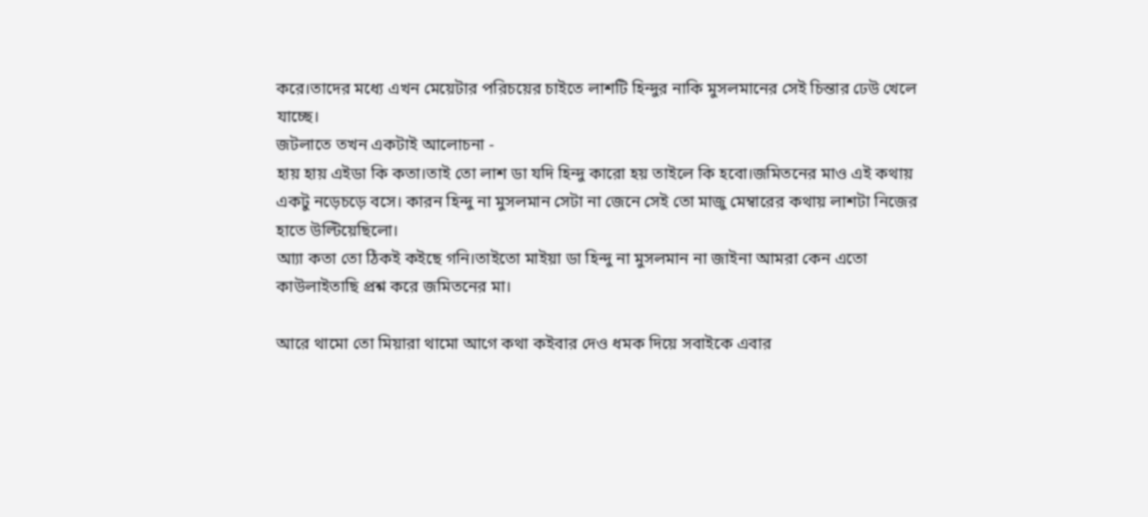করে।তাদের মধ্যে এখন মেয়েটার পরিচয়ের চাইতে লাশটি হিন্দুর নাকি মুসলমানের সেই চিন্তার ঢেউ খেলে যাচ্ছে।
জটলাতে তখন একটাই আলোচনা -
হায় হায় এইডা কি কতা।তাই তো লাশ ডা যদি হিন্দু কারো হয় তাইলে কি হবো।জমিতনের মাও এই কথায় একটু নড়েচড়ে বসে। কারন হিন্দু না মুসলমান সেটা না জেনে সেই তো মাজু মেম্বারের কথায় লাশটা নিজের হাতে উল্টিয়েছিলো।
আ্যা কতা তো ঠিকই কইছে গনি।তাইতো মাইয়া ডা হিন্দু না মুসলমান না জাইনা আমরা কেন এতো কাউলাইতাছি প্রশ্ন করে জমিতনের মা।

আরে থামো তো মিয়ারা থামো আগে কথা কইবার দেও ধমক দিয়ে সবাইকে এবার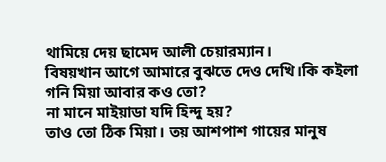থামিয়ে দেয় ছামেদ আলী চেয়ারম্যান।
বিষয়খান আগে আমারে বুঝতে দেও দেখি।কি কইলা গনি মিয়া আবার কও তো?
না মানে মাইয়াডা যদি হিন্দু হয়?
তাও তো ঠিক মিয়া। তয় আশপাশ গায়ের মানুষ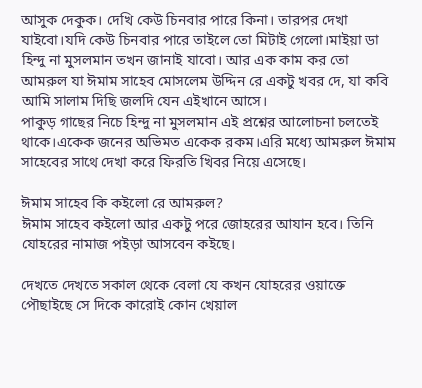আসুক দেকুক। দেখি কেউ চিনবার পারে কিনা। তারপর দেখা যাইবো।যদি কেউ চিনবার পারে তাইলে তো মিটাই গেলো।মাইয়া ডা হিন্দু না মুসলমান তখন জানাই যাবো। আর এক কাম কর তো আমরুল যা ঈমাম সাহেব মোসলেম উদ্দিন রে একটু খবর দে, যা কবি আমি সালাম দিছি জলদি যেন এইখানে আসে।
পাকুড় গাছের নিচে হিন্দু না মুসলমান এই প্রশ্নের আলোচনা চলতেই থাকে।একেক জনের অভিমত একেক রকম।এরি মধ্যে আমরুল ঈমাম সাহেবের সাথে দেখা করে ফিরতি খিবর নিয়ে এসেছে।

ঈমাম সাহেব কি কইলো রে আমরুল?
ঈমাম সাহেব কইলো আর একটু পরে জোহরের আযান হবে। তিনি যোহরের নামাজ পইড়া আসবেন কইছে।

দেখতে দেখতে সকাল থেকে বেলা যে কখন যোহরের ওয়াক্তে পৌছাইছে সে দিকে কারোই কোন খেয়াল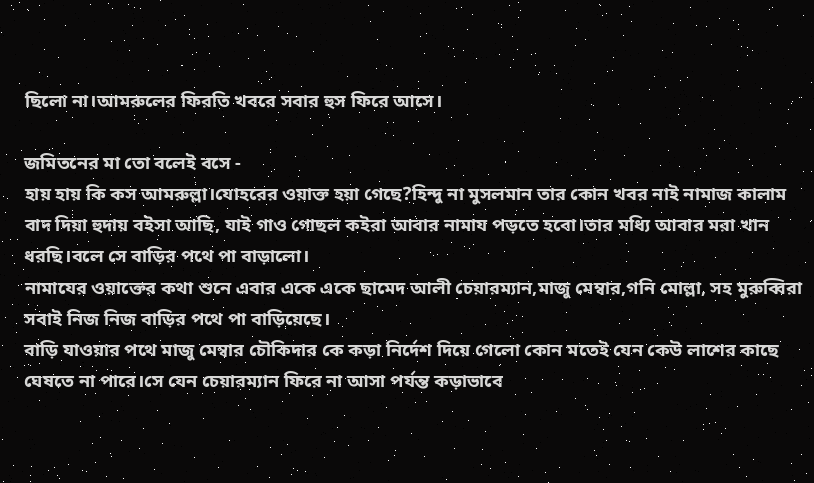ছিলো না।আমরুলের ফিরতি খবরে সবার হুস ফিরে আসে।

জমিতনের মা তো বলেই বসে -
হায় হায় কি কস আমরুল্লা।যোহরের ওয়াক্ত হয়া গেছে?হিন্দু না মুসলমান তার কোন খবর নাই নামাজ কালাম বাদ দিয়া হুদায় বইসা আছি, যাই গাও গোছল কইরা আবার নামায পড়তে হবো।তার মধ্যি আবার মরা খান ধরছি।বলে সে বাড়ির পথে পা বাড়ালো।
নামাযের ওয়াক্তের কথা শুনে এবার একে একে ছামেদ আলী চেয়ারম্যান,মাজু মেম্বার,গনি মোল্লা, সহ মুরুব্বিরা সবাই নিজ নিজ বাড়ির পথে পা বাড়িয়েছে।
বাড়ি যাওয়ার পথে মাজু মেম্বার চৌকিদার কে কড়া নির্দেশ দিয়ে গেলো কোন মতেই যেন কেউ লাশের কাছে ঘেষতে না পারে।সে যেন চেয়ারম্যান ফিরে না আসা পর্যন্ত কড়াভাবে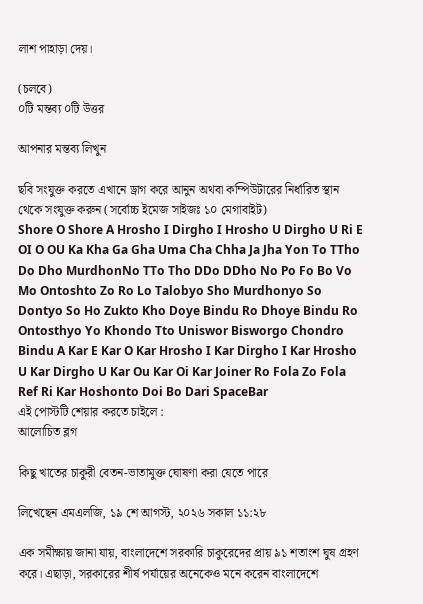লাশ পাহাড়া দেয়।

(চলবে)
০টি মন্তব্য ০টি উত্তর

আপনার মন্তব্য লিখুন

ছবি সংযুক্ত করতে এখানে ড্রাগ করে আনুন অথবা কম্পিউটারের নির্ধারিত স্থান থেকে সংযুক্ত করুন (সর্বোচ্চ ইমেজ সাইজঃ ১০ মেগাবাইট)
Shore O Shore A Hrosho I Dirgho I Hrosho U Dirgho U Ri E OI O OU Ka Kha Ga Gha Uma Cha Chha Ja Jha Yon To TTho Do Dho MurdhonNo TTo Tho DDo DDho No Po Fo Bo Vo Mo Ontoshto Zo Ro Lo Talobyo Sho Murdhonyo So Dontyo So Ho Zukto Kho Doye Bindu Ro Dhoye Bindu Ro Ontosthyo Yo Khondo Tto Uniswor Bisworgo Chondro Bindu A Kar E Kar O Kar Hrosho I Kar Dirgho I Kar Hrosho U Kar Dirgho U Kar Ou Kar Oi Kar Joiner Ro Fola Zo Fola Ref Ri Kar Hoshonto Doi Bo Dari SpaceBar
এই পোস্টটি শেয়ার করতে চাইলে :
আলোচিত ব্লগ

কিছু খাতের চাকুরী বেতন-ভাতামুক্ত ঘোষণা করা যেতে পারে

লিখেছেন এমএলজি, ১৯ শে আগস্ট, ২০২৬ সকাল ১১:২৮

এক সমীক্ষায় জানা যায়, বাংলাদেশে সরকারি চাকুরেদের প্রায় ৯১ শতাংশ ঘুষ গ্রহণ করে। এছাড়া, সরকারের শীর্ষ পর্যায়ের অনেকেও মনে করেন বাংলাদেশে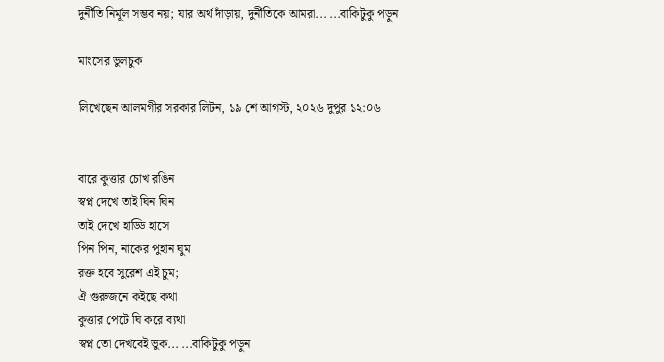দুর্নীতি নির্মূল সম্ভব নয়; যার অর্থ দাঁড়ায়, দুর্নীতিকে আমরা... ...বাকিটুকু পড়ুন

মাংসের ভুলচুক

লিখেছেন আলমগীর সরকার লিটন, ১৯ শে আগস্ট, ২০২৬ দুপুর ১২:০৬


বারে কুত্তার চোখ রঙিন
স্বপ্ন দেখে তাই ঘিন ঘিন
তাই দেখে হাড্ডি হাসে
পিন পিন, নাকের পুহান ঘুম
রক্ত হবে সুরেশ এই চুম;
ঐ গুরুজনে কইছে কথা
কুত্তার পেটে ঘি করে ব্যথা
স্বপ্ন তো দেখবেই ভুক... ...বাকিটুকু পড়ুন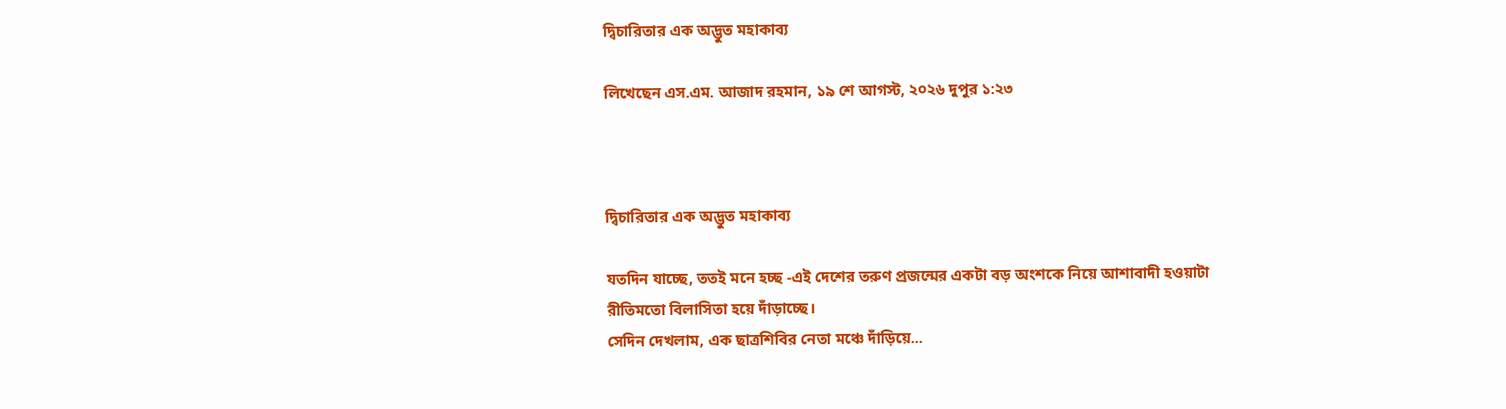দ্বিচারিতার এক অদ্ভুত মহাকাব্য

লিখেছেন এস.এম. আজাদ রহমান, ১৯ শে আগস্ট, ২০২৬ দুপুর ১:২৩



দ্বিচারিতার এক অদ্ভুত মহাকাব্য

যতদিন যাচ্ছে, ততই মনে হচ্ছ -এই দেশের তরুণ প্রজন্মের একটা বড় অংশকে নিয়ে আশাবাদী হওয়াটা রীতিমতো বিলাসিতা হয়ে দাঁড়াচ্ছে।
সেদিন দেখলাম, এক ছাত্রশিবির নেতা মঞ্চে দাঁড়িয়ে...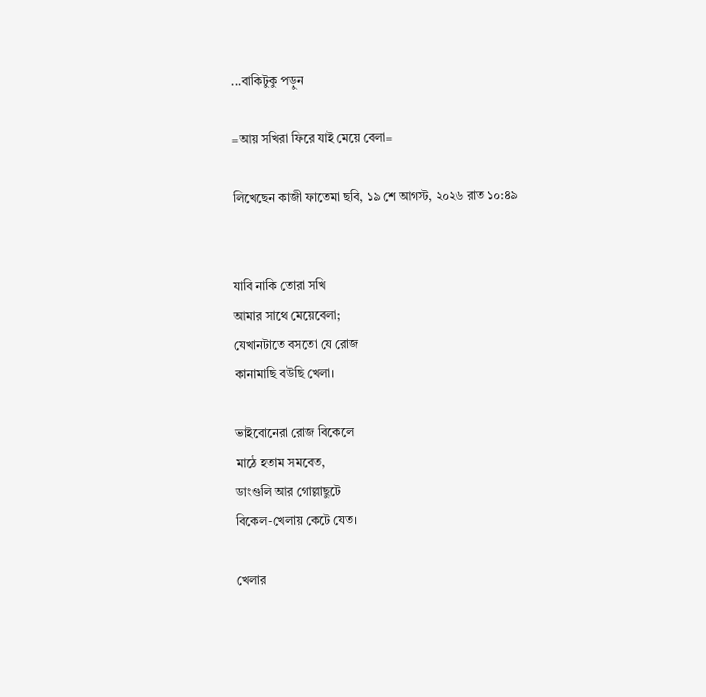...বাকিটুকু পড়ুন

=আয় সখিরা ফিরে যাই মেয়ে বেলা=

লিখেছেন কাজী ফাতেমা ছবি, ১৯ শে আগস্ট, ২০২৬ রাত ১০:৪৯


যাবি নাকি তোরা সখি
আমার সাথে মেয়েবেলা;
যেখানটাতে বসতো যে রোজ
কানামাছি বউছি খেলা।

ভাইবোনেরা রোজ বিকেলে
মাঠে হতাম সমবেত,
ডাংগুলি আর গোল্লাছুটে
বিকেল-খেলায় কেটে যেত।

খেলার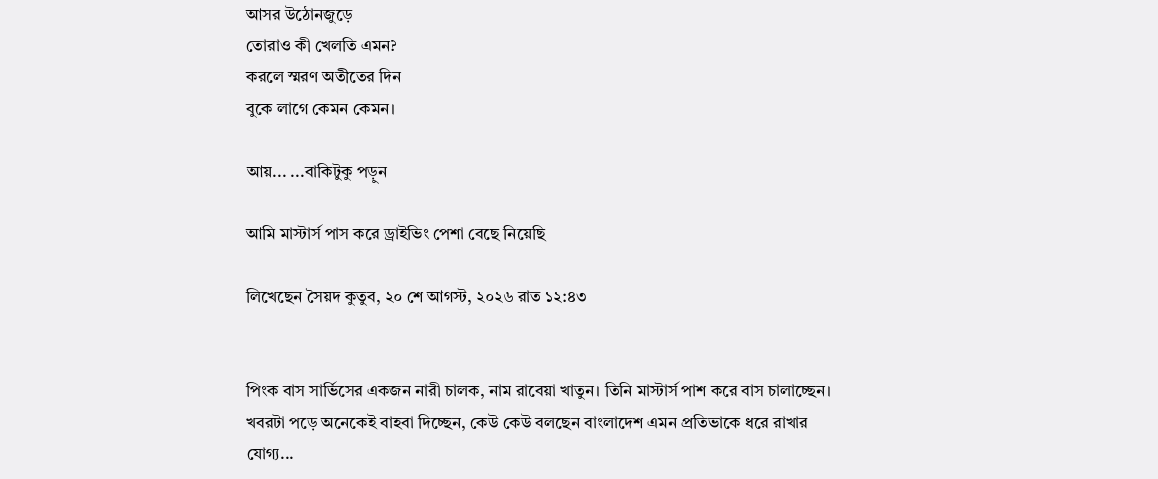আসর উঠোনজুড়ে
তোরাও কী খেলতি এমন?
করলে স্মরণ অতীতের দিন
বুকে লাগে কেমন কেমন।

আয়... ...বাকিটুকু পড়ুন

আমি মাস্টার্স পাস করে ড্রাইভিং পেশা বেছে নিয়েছি

লিখেছেন সৈয়দ কুতুব, ২০ শে আগস্ট, ২০২৬ রাত ১২:৪৩


পিংক বাস সার্ভিসের একজন নারী চালক, নাম রাবেয়া খাতুন। তিনি মাস্টার্স পাশ করে বাস চালাচ্ছেন। খবরটা পড়ে অনেকেই বাহবা দিচ্ছেন, কেউ কেউ বলছেন বাংলাদেশ এমন প্রতিভাকে ধরে রাখার যোগ্য...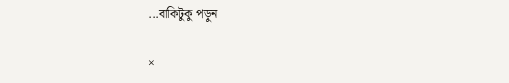...বাকিটুকু পড়ুন

×